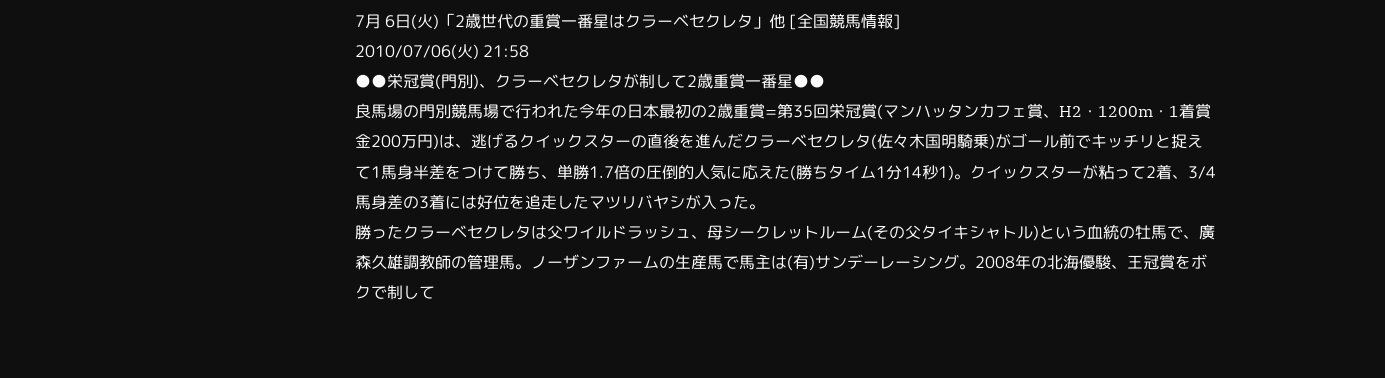7月 6日(火)「2歳世代の重賞一番星はクラーベセクレタ」他 [全国競馬情報]
2010/07/06(火) 21:58
●●栄冠賞(門別)、クラーベセクレタが制して2歳重賞一番星●●
良馬場の門別競馬場で行われた今年の日本最初の2歳重賞=第35回栄冠賞(マンハッタンカフェ賞、H2・1200m・1着賞金200万円)は、逃げるクイックスターの直後を進んだクラーベセクレタ(佐々木国明騎乗)がゴール前でキッチリと捉えて1馬身半差をつけて勝ち、単勝1.7倍の圧倒的人気に応えた(勝ちタイム1分14秒1)。クイックスターが粘って2着、3/4馬身差の3着には好位を追走したマツリバヤシが入った。
勝ったクラーベセクレタは父ワイルドラッシュ、母シークレットルーム(その父タイキシャトル)という血統の牡馬で、廣森久雄調教師の管理馬。ノーザンファームの生産馬で馬主は(有)サンデーレーシング。2008年の北海優駿、王冠賞をボクで制して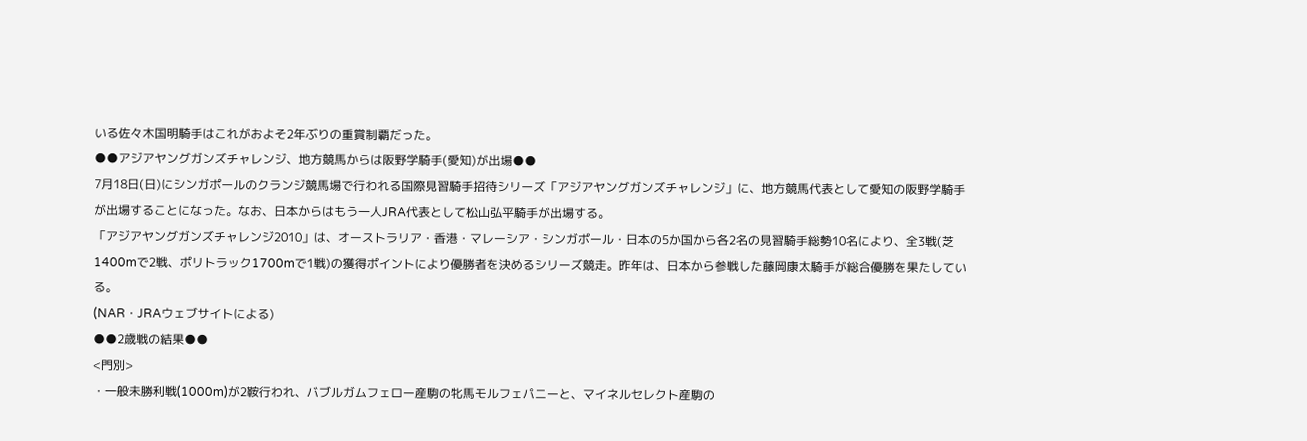いる佐々木国明騎手はこれがおよそ2年ぶりの重賞制覇だった。
●●アジアヤングガンズチャレンジ、地方競馬からは阪野学騎手(愛知)が出場●●
7月18日(日)にシンガポールのクランジ競馬場で行われる国際見習騎手招待シリーズ「アジアヤングガンズチャレンジ」に、地方競馬代表として愛知の阪野学騎手が出場することになった。なお、日本からはもう一人JRA代表として松山弘平騎手が出場する。
「アジアヤングガンズチャレンジ2010」は、オーストラリア・香港・マレーシア・シンガポール・日本の5か国から各2名の見習騎手総勢10名により、全3戦(芝1400mで2戦、ポリトラック1700mで1戦)の獲得ポイントにより優勝者を決めるシリーズ競走。昨年は、日本から参戦した藤岡康太騎手が総合優勝を果たしている。
(NAR・JRAウェブサイトによる)
●●2歳戦の結果●●
<門別>
・一般未勝利戦(1000m)が2鞍行われ、バブルガムフェロー産駒の牝馬モルフェパニーと、マイネルセレクト産駒の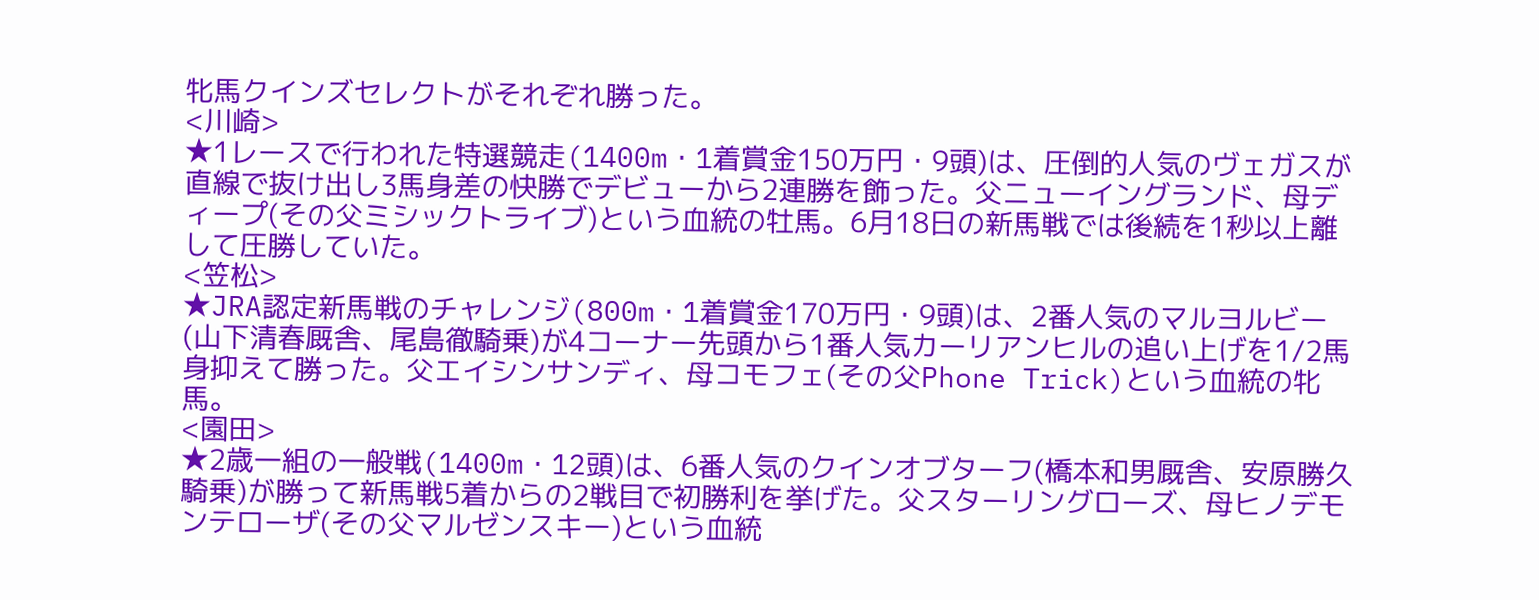牝馬クインズセレクトがそれぞれ勝った。
<川崎>
★1レースで行われた特選競走(1400m・1着賞金150万円・9頭)は、圧倒的人気のヴェガスが直線で抜け出し3馬身差の快勝でデビューから2連勝を飾った。父ニューイングランド、母ディープ(その父ミシックトライブ)という血統の牡馬。6月18日の新馬戦では後続を1秒以上離して圧勝していた。
<笠松>
★JRA認定新馬戦のチャレンジ(800m・1着賞金170万円・9頭)は、2番人気のマルヨルビー(山下清春厩舎、尾島徹騎乗)が4コーナー先頭から1番人気カーリアンヒルの追い上げを1/2馬身抑えて勝った。父エイシンサンディ、母コモフェ(その父Phone Trick)という血統の牝馬。
<園田>
★2歳一組の一般戦(1400m・12頭)は、6番人気のクインオブターフ(橋本和男厩舎、安原勝久騎乗)が勝って新馬戦5着からの2戦目で初勝利を挙げた。父スターリングローズ、母ヒノデモンテローザ(その父マルゼンスキー)という血統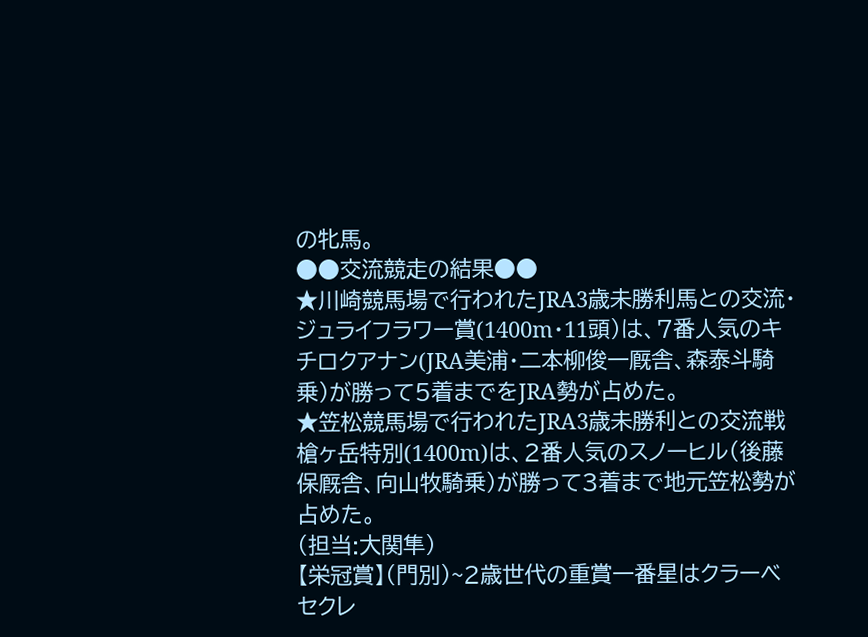の牝馬。
●●交流競走の結果●●
★川崎競馬場で行われたJRA3歳未勝利馬との交流・ジュライフラワー賞(1400m・11頭)は、7番人気のキチロクアナン(JRA美浦・二本柳俊一厩舎、森泰斗騎乗)が勝って5着までをJRA勢が占めた。
★笠松競馬場で行われたJRA3歳未勝利との交流戦槍ヶ岳特別(1400m)は、2番人気のスノーヒル(後藤保厩舎、向山牧騎乗)が勝って3着まで地元笠松勢が占めた。
(担当:大関隼)
【栄冠賞】(門別)~2歳世代の重賞一番星はクラーベセクレ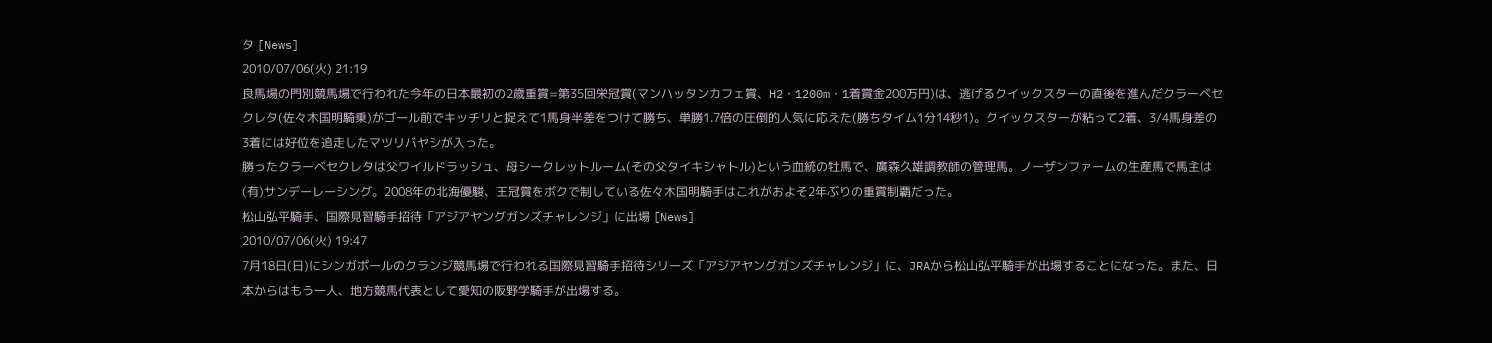タ [News]
2010/07/06(火) 21:19
良馬場の門別競馬場で行われた今年の日本最初の2歳重賞=第35回栄冠賞(マンハッタンカフェ賞、H2・1200m・1着賞金200万円)は、逃げるクイックスターの直後を進んだクラーベセクレタ(佐々木国明騎乗)がゴール前でキッチリと捉えて1馬身半差をつけて勝ち、単勝1.7倍の圧倒的人気に応えた(勝ちタイム1分14秒1)。クイックスターが粘って2着、3/4馬身差の3着には好位を追走したマツリバヤシが入った。
勝ったクラーベセクレタは父ワイルドラッシュ、母シークレットルーム(その父タイキシャトル)という血統の牡馬で、廣森久雄調教師の管理馬。ノーザンファームの生産馬で馬主は(有)サンデーレーシング。2008年の北海優駿、王冠賞をボクで制している佐々木国明騎手はこれがおよそ2年ぶりの重賞制覇だった。
松山弘平騎手、国際見習騎手招待「アジアヤングガンズチャレンジ」に出場 [News]
2010/07/06(火) 19:47
7月18日(日)にシンガポールのクランジ競馬場で行われる国際見習騎手招待シリーズ「アジアヤングガンズチャレンジ」に、JRAから松山弘平騎手が出場することになった。また、日本からはもう一人、地方競馬代表として愛知の阪野学騎手が出場する。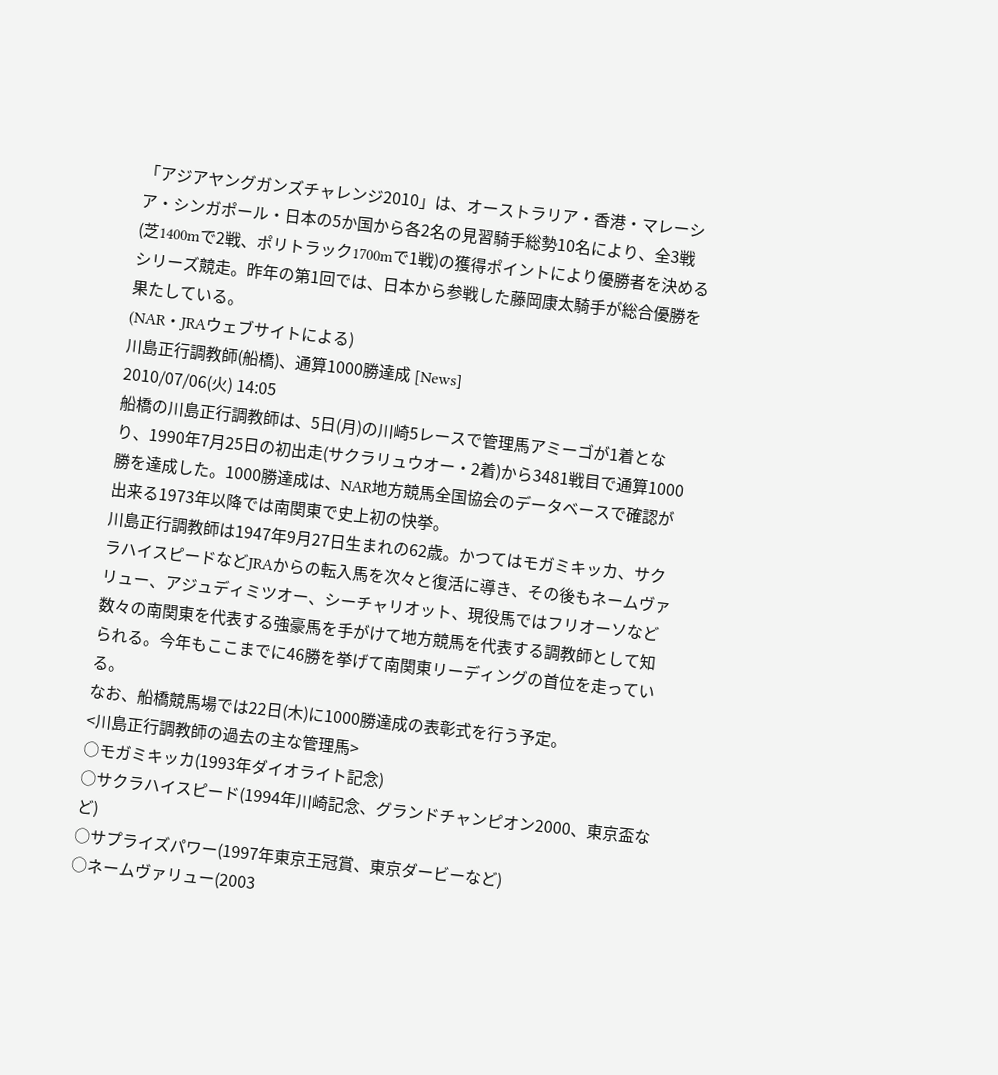「アジアヤングガンズチャレンジ2010」は、オーストラリア・香港・マレーシア・シンガポール・日本の5か国から各2名の見習騎手総勢10名により、全3戦(芝1400mで2戦、ポリトラック1700mで1戦)の獲得ポイントにより優勝者を決めるシリーズ競走。昨年の第1回では、日本から参戦した藤岡康太騎手が総合優勝を果たしている。
(NAR・JRAウェブサイトによる)
川島正行調教師(船橋)、通算1000勝達成 [News]
2010/07/06(火) 14:05
船橋の川島正行調教師は、5日(月)の川崎5レースで管理馬アミーゴが1着となり、1990年7月25日の初出走(サクラリュウオー・2着)から3481戦目で通算1000勝を達成した。1000勝達成は、NAR地方競馬全国協会のデータベースで確認が出来る1973年以降では南関東で史上初の快挙。
川島正行調教師は1947年9月27日生まれの62歳。かつてはモガミキッカ、サクラハイスピードなどJRAからの転入馬を次々と復活に導き、その後もネームヴァリュー、アジュディミツオー、シーチャリオット、現役馬ではフリオーソなど数々の南関東を代表する強豪馬を手がけて地方競馬を代表する調教師として知られる。今年もここまでに46勝を挙げて南関東リーディングの首位を走っている。
なお、船橋競馬場では22日(木)に1000勝達成の表彰式を行う予定。
<川島正行調教師の過去の主な管理馬>
○モガミキッカ(1993年ダイオライト記念)
○サクラハイスピード(1994年川崎記念、グランドチャンピオン2000、東京盃など)
○サプライズパワー(1997年東京王冠賞、東京ダービーなど)
○ネームヴァリュー(2003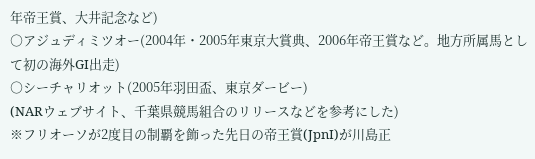年帝王賞、大井記念など)
○アジュディミツオー(2004年・2005年東京大賞典、2006年帝王賞など。地方所属馬として初の海外GI出走)
○シーチャリオット(2005年羽田盃、東京ダービー)
(NARウェブサイト、千葉県競馬組合のリリースなどを参考にした)
※フリオーソが2度目の制覇を飾った先日の帝王賞(JpnI)が川島正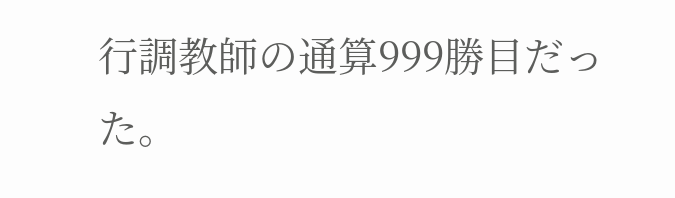行調教師の通算999勝目だった。